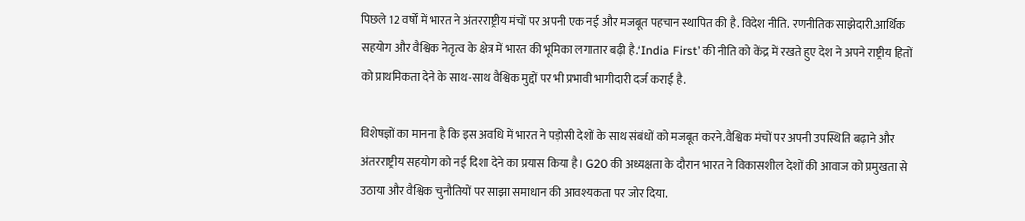पिछले 12 वर्षों में भारत ने अंतरराष्ट्रीय मंचों पर अपनी एक नई और मजबूत पहचान स्थापित की है. विदेश नीति. रणनीतिक साझेदारी.आर्थिक सहयोग और वैश्विक नेतृत्व के क्षेत्र में भारत की भूमिका लगातार बढ़ी है.‘India First’ की नीति को केंद्र में रखते हुए देश ने अपने राष्ट्रीय हितों को प्राथमिकता देने के साथ-साथ वैश्विक मुद्दों पर भी प्रभावी भागीदारी दर्ज कराई है.

विशेषज्ञों का मानना है कि इस अवधि में भारत ने पड़ोसी देशों के साथ संबंधों को मजबूत करने.वैश्विक मंचों पर अपनी उपस्थिति बढ़ाने और अंतरराष्ट्रीय सहयोग को नई दिशा देने का प्रयास किया है। G20 की अध्यक्षता के दौरान भारत ने विकासशील देशों की आवाज को प्रमुखता से उठाया और वैश्विक चुनौतियों पर साझा समाधान की आवश्यकता पर जोर दिया.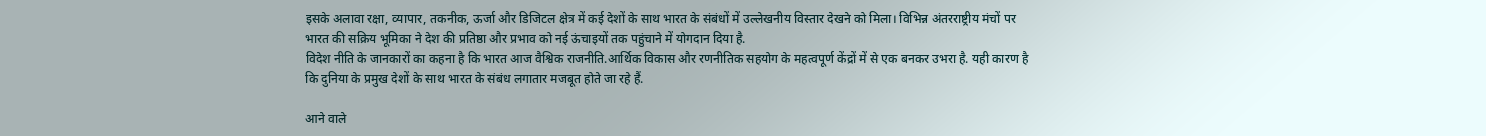इसके अलावा रक्षा, व्यापार, तकनीक, ऊर्जा और डिजिटल क्षेत्र में कई देशों के साथ भारत के संबंधों में उल्लेखनीय विस्तार देखने को मिला। विभिन्न अंतरराष्ट्रीय मंचों पर भारत की सक्रिय भूमिका ने देश की प्रतिष्ठा और प्रभाव को नई ऊंचाइयों तक पहुंचाने में योगदान दिया है.
विदेश नीति के जानकारों का कहना है कि भारत आज वैश्विक राजनीति.आर्थिक विकास और रणनीतिक सहयोग के महत्वपूर्ण केंद्रों में से एक बनकर उभरा है. यही कारण है कि दुनिया के प्रमुख देशों के साथ भारत के संबंध लगातार मजबूत होते जा रहे हैं.

आने वाले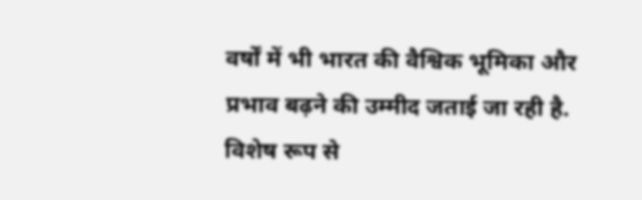वर्षों में भी भारत की वैश्विक भूमिका और प्रभाव बढ़ने की उम्मीद जताई जा रही है. विशेष रूप से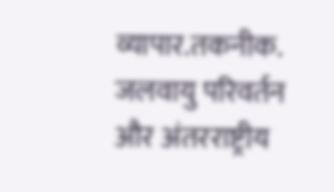व्यापार.तकनीक. जलवायु परिवर्तन और अंतरराष्ट्रीय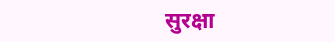सुरक्षा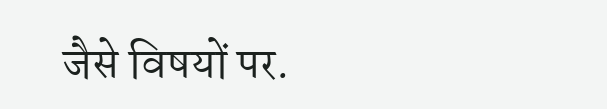जैसे विषयों पर.